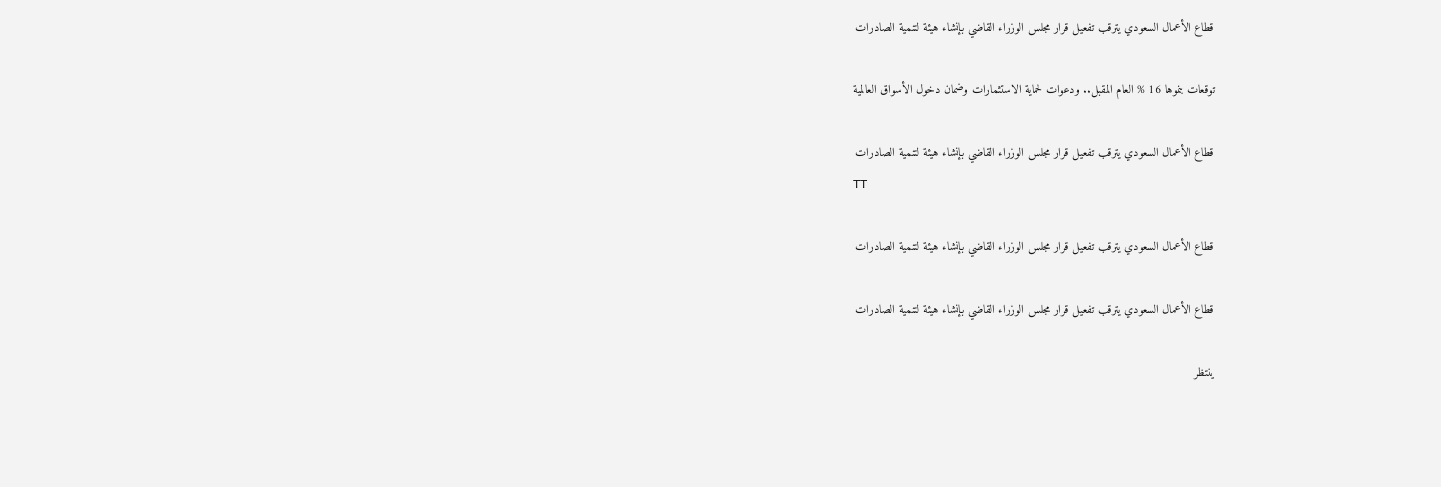قطاع الأعمال السعودي يترقب تفعيل قرار مجلس الوزراء القاضي بإنشاء هيئة لتنمية الصادرات

توقعات بنموها 16 % العام المقبل.. ودعوات لحماية الاستثمارات وضمان دخول الأسواق العالمية

قطاع الأعمال السعودي يترقب تفعيل قرار مجلس الوزراء القاضي بإنشاء هيئة لتنمية الصادرات
TT

قطاع الأعمال السعودي يترقب تفعيل قرار مجلس الوزراء القاضي بإنشاء هيئة لتنمية الصادرات

قطاع الأعمال السعودي يترقب تفعيل قرار مجلس الوزراء القاضي بإنشاء هيئة لتنمية الصادرات

ينتظر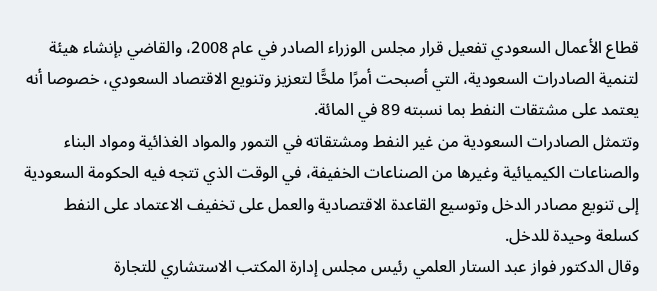قطاع الأعمال السعودي تفعيل قرار مجلس الوزراء الصادر في عام 2008، والقاضي بإنشاء هيئة لتنمية الصادرات السعودية، التي أصبحت أمرًا ملحًّا لتعزيز وتنويع الاقتصاد السعودي، خصوصا أنه يعتمد على مشتقات النفط بما نسبته 89 في المائة.
وتتمثل الصادرات السعودية من غير النفط ومشتقاته في التمور والمواد الغذائية ومواد البناء والصناعات الكيميائية وغيرها من الصناعات الخفيفة، في الوقت الذي تتجه فيه الحكومة السعودية إلى تنويع مصادر الدخل وتوسيع القاعدة الاقتصادية والعمل على تخفيف الاعتماد على النفط كسلعة وحيدة للدخل.
وقال الدكتور فواز عبد الستار العلمي رئيس مجلس إدارة المكتب الاستشاري للتجارة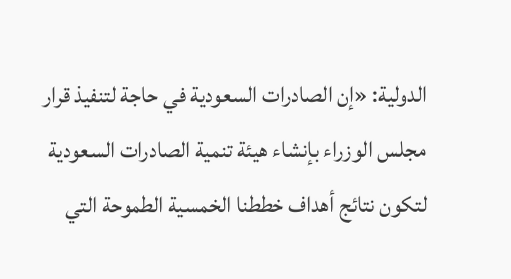الدولية: «إن الصادرات السعودية في حاجة لتنفيذ قرار مجلس الوزراء بإنشاء هيئة تنمية الصادرات السعودية لتكون نتائج أهداف خططنا الخمسية الطموحة التي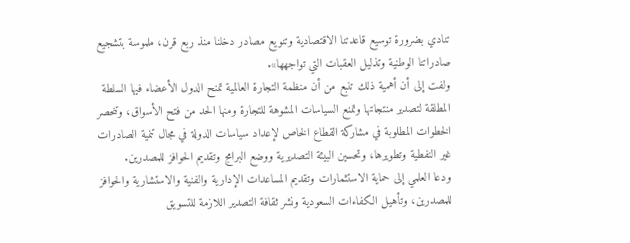تنادي بضرورة توسيع قاعدتنا الاقتصادية وتنويع مصادر دخلنا منذ ربع قرن، ملموسة بتشجيع صادراتنا الوطنية وتذليل العقبات التي تواجهها».
ولفت إلى أن أهمية ذلك تنبع من أن منظمة التجارة العالمية تمنح الدول الأعضاء فيها السلطة المطلقة لتصدير منتجاتها وتمنع السياسات المشوهة للتجارة ومنها الحد من فتح الأسواق، وتنحصر الخطوات المطلوبة في مشاركة القطاع الخاص لإعداد سياسات الدولة في مجال تنمية الصادرات غير النفطية وتطويرها، وتحسين البيئة التصديرية ووضع البرامج وتقديم الحوافز للمصدرين.
ودعا العلمي إلى حماية الاستثمارات وتقديم المساعدات الإدارية والفنية والاستشارية والحوافز للمصدرين، وتأهيل الكفاءات السعودية ونشر ثقافة التصدير اللازمة للتسويق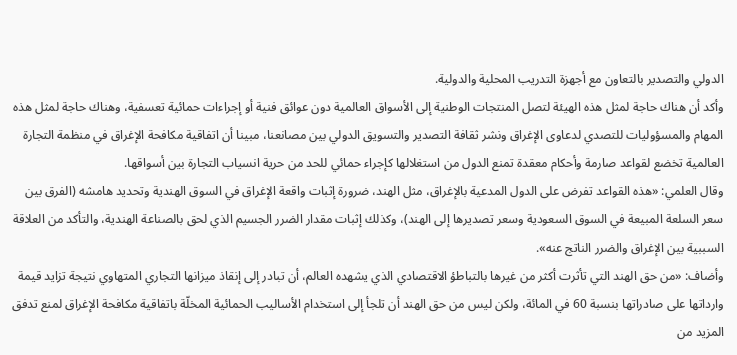الدولي والتصدير بالتعاون مع أجهزة التدريب المحلية والدولية.
وأكد أن هناك حاجة لمثل هذه الهيئة لتصل المنتجات الوطنية إلى الأسواق العالمية دون عوائق فنية أو إجراءات حمائية تعسفية، وهناك حاجة لمثل هذه المهام والمسؤوليات للتصدي لدعاوى الإغراق ونشر ثقافة التصدير والتسويق الدولي بين مصانعنا، مبينا أن اتفاقية مكافحة الإغراق في منظمة التجارة العالمية تخضع لقواعد صارمة وأحكام معقدة تمنع الدول من استغلالها كإجراء حمائي للحد من حرية انسياب التجارة بين أسواقها.
وقال العلمي: «هذه القواعد تفرض على الدول المدعية بالإغراق، مثل الهند، ضرورة إثبات واقعة الإغراق في السوق الهندية وتحديد هامشه (الفرق بين سعر السلعة المبيعة في السوق السعودية وسعر تصديرها إلى الهند)، وكذلك إثبات مقدار الضرر الجسيم الذي لحق بالصناعة الهندية، والتأكد من العلاقة السببية بين الإغراق والضرر الناتج عنه».
وأضاف: «من حق الهند التي تأثرت أكثر من غيرها بالتباطؤ الاقتصادي الذي يشهده العالم، أن تبادر إلى إنقاذ ميزانها التجاري المتهاوي نتيجة تزايد قيمة وارداتها على صادراتها بنسبة 60 في المائة، ولكن ليس من حق الهند أن تلجأ إلى استخدام الأساليب الحمائية المخلّة باتفاقية مكافحة الإغراق لمنع تدفق المزيد من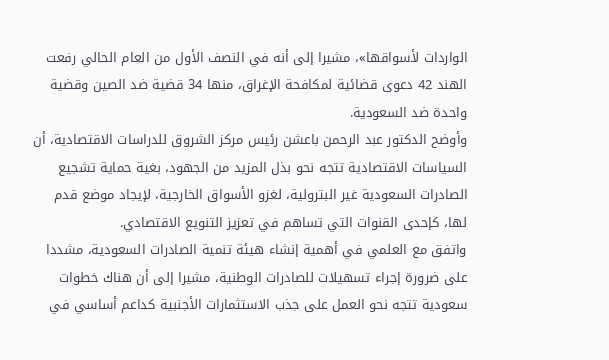الواردات لأسواقها»، مشيرا إلى أنه في النصف الأول من العام الحالي رفعت الهند 42 دعوى قضائية لمكافحة الإغراق، منها 34 قضية ضد الصين وقضية واحدة ضد السعودية.
وأوضح الدكتور عبد الرحمن باعشن رئيس مركز الشروق للدراسات الاقتصادية، أن السياسات الاقتصادية تتجه نحو بذل المزيد من الجهود، بغية حماية تشجيع الصادرات السعودية غير البترولية، لغزو الأسواق الخارجية، لإيجاد موضع قدم لها، كإحدى القنوات التي تساهم في تعزيز التنويع الاقتصادي.
واتفق مع العلمي في أهمية إنشاء هيئة تنمية الصادرات السعودية، مشددا على ضرورة إجراء تسهيلات للصادرات الوطنية، مشيرا إلى أن هناك خطوات سعودية تتجه نحو العمل على جذب الاستثمارات الأجنبية كداعم أساسي في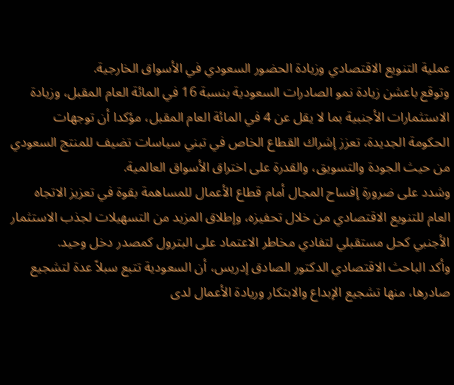عملية التنويع الاقتصادي وزيادة الحضور السعودي في الأسواق الخارجية.
وتوقع باعشن زيادة نمو الصادرات السعودية بنسبة 16 في المائة العام المقبل، وزيادة الاستثمارات الأجنبية بما لا يقل عن 4 في المائة العام المقبل، مؤكدا أن توجهات الحكومة الجديدة، تعزز إشراك القطاع الخاص في تبني سياسات تضيف للمنتج السعودي من حيث الجودة والتسويق، والقدرة على اختراق الأسواق العالمية.
وشدد على ضرورة إفساح المجال أمام قطاع الأعمال للمساهمة بقوة في تعزيز الاتجاه العام للتنويع الاقتصادي من خلال تحفيزه، وإطلاق المزيد من التسهيلات لجذب الاستثمار الأجنبي كحل مستقبلي لتفادي مخاطر الاعتماد على البترول كمصدر دخل وحيد.
وأكد الباحث الاقتصادي الدكتور الصادق إدريس، أن السعودية تتبع سبلاً عدة لتشجيع صادرها، منها تشجيع الإبداع والابتكار وريادة الأعمال لدى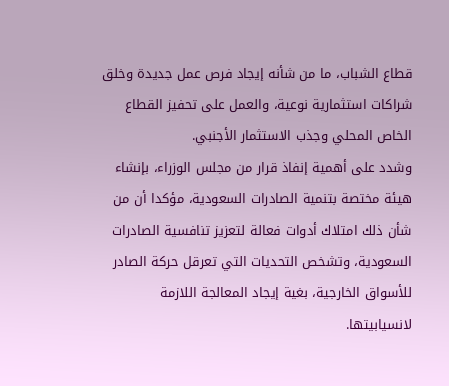قطاع الشباب، ما من شأنه إيجاد فرص عمل جديدة وخلق شراكات استثمارية نوعية، والعمل على تحفيز القطاع الخاص المحلي وجذب الاستثمار الأجنبي.
وشدد على أهمية إنفاذ قرار من مجلس الوزراء، بإنشاء هيئة مختصة بتنمية الصادرات السعودية، مؤكدا أن من شأن ذلك امتلاك أدوات فعالة لتعزيز تنافسية الصادرات السعودية، وتشخص التحديات التي تعرقل حركة الصادر للأسواق الخارجية، بغية إيجاد المعالجة اللازمة لانسيابيتها.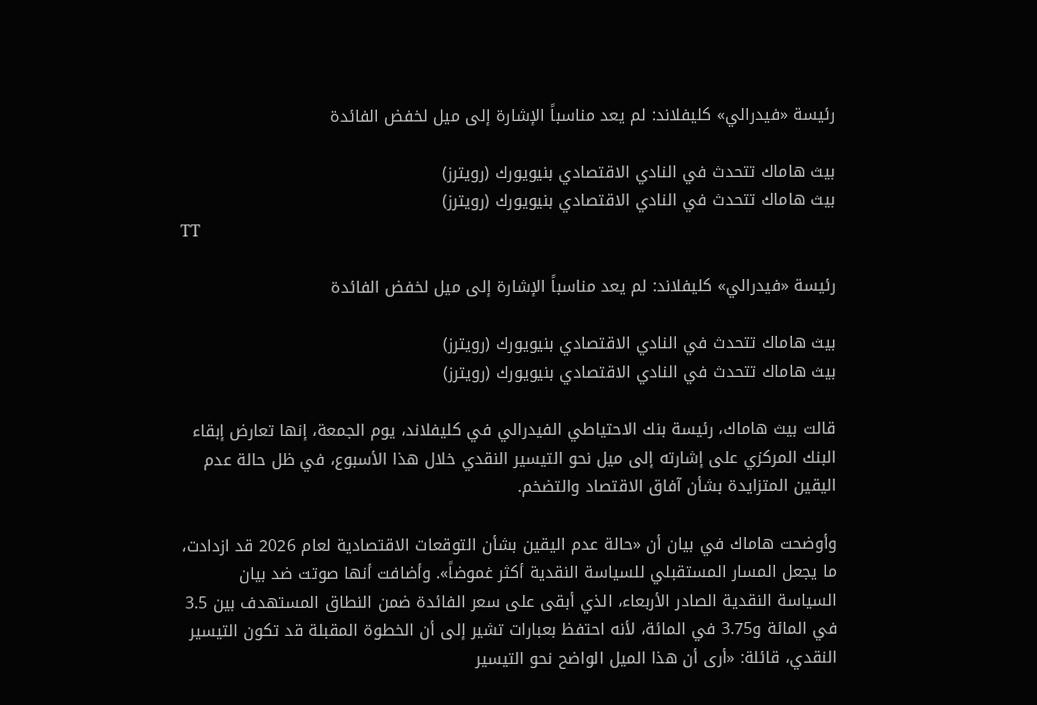رئيسة «فيدرالي» كليفلاند: لم يعد مناسباً الإشارة إلى ميل لخفض الفائدة

بيث هاماك تتحدث في النادي الاقتصادي بنيويورك (رويترز)
بيث هاماك تتحدث في النادي الاقتصادي بنيويورك (رويترز)
TT

رئيسة «فيدرالي» كليفلاند: لم يعد مناسباً الإشارة إلى ميل لخفض الفائدة

بيث هاماك تتحدث في النادي الاقتصادي بنيويورك (رويترز)
بيث هاماك تتحدث في النادي الاقتصادي بنيويورك (رويترز)

قالت بيث هاماك، رئيسة بنك الاحتياطي الفيدرالي في كليفلاند، يوم الجمعة، إنها تعارض إبقاء البنك المركزي على إشارته إلى ميل نحو التيسير النقدي خلال هذا الأسبوع، في ظل حالة عدم اليقين المتزايدة بشأن آفاق الاقتصاد والتضخم.

وأوضحت هاماك في بيان أن «حالة عدم اليقين بشأن التوقعات الاقتصادية لعام 2026 قد ازدادت، ما يجعل المسار المستقبلي للسياسة النقدية أكثر غموضاً». وأضافت أنها صوتت ضد بيان السياسة النقدية الصادر الأربعاء، الذي أبقى على سعر الفائدة ضمن النطاق المستهدف بين 3.5 في المائة و3.75 في المائة، لأنه احتفظ بعبارات تشير إلى أن الخطوة المقبلة قد تكون التيسير النقدي، قائلة: «أرى أن هذا الميل الواضح نحو التيسير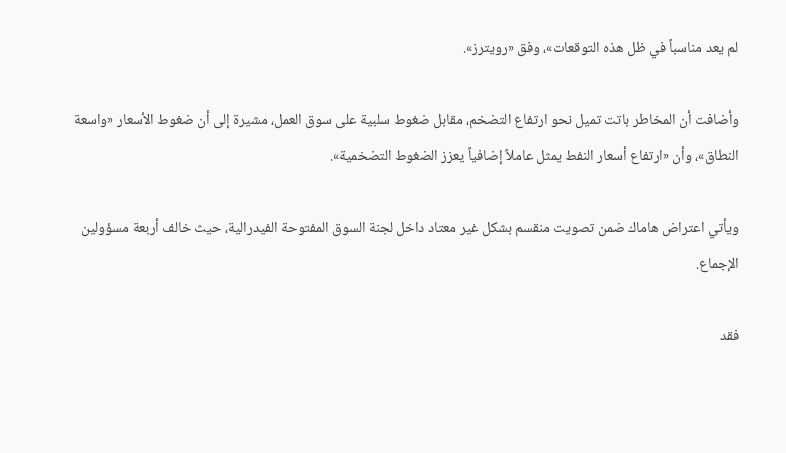لم يعد مناسباً في ظل هذه التوقعات»، وفق «رويترز».

وأضافت أن المخاطر باتت تميل نحو ارتفاع التضخم، مقابل ضغوط سلبية على سوق العمل، مشيرة إلى أن ضغوط الأسعار «واسعة النطاق»، وأن «ارتفاع أسعار النفط يمثل عاملاً إضافياً يعزز الضغوط التضخمية».

ويأتي اعتراض هاماك ضمن تصويت منقسم بشكل غير معتاد داخل لجنة السوق المفتوحة الفيدرالية، حيث خالف أربعة مسؤولين الإجماع.

فقد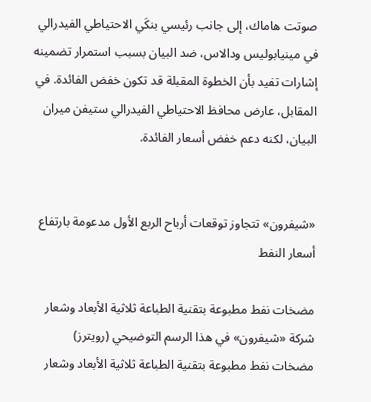صوتت هاماك، إلى جانب رئيسي بنكَي الاحتياطي الفيدرالي في مينيابوليس ودالاس، ضد البيان بسبب استمرار تضمينه إشارات تفيد بأن الخطوة المقبلة قد تكون خفض الفائدة. في المقابل، عارض محافظ الاحتياطي الفيدرالي ستيفن ميران البيان، لكنه دعم خفض أسعار الفائدة.


«شيفرون» تتجاوز توقعات أرباح الربع الأول مدعومة بارتفاع أسعار النفط

مضخات نفط مطبوعة بتقنية الطباعة ثلاثية الأبعاد وشعار شركة «شيفرون» في هذا الرسم التوضيحي (رويترز)
مضخات نفط مطبوعة بتقنية الطباعة ثلاثية الأبعاد وشعار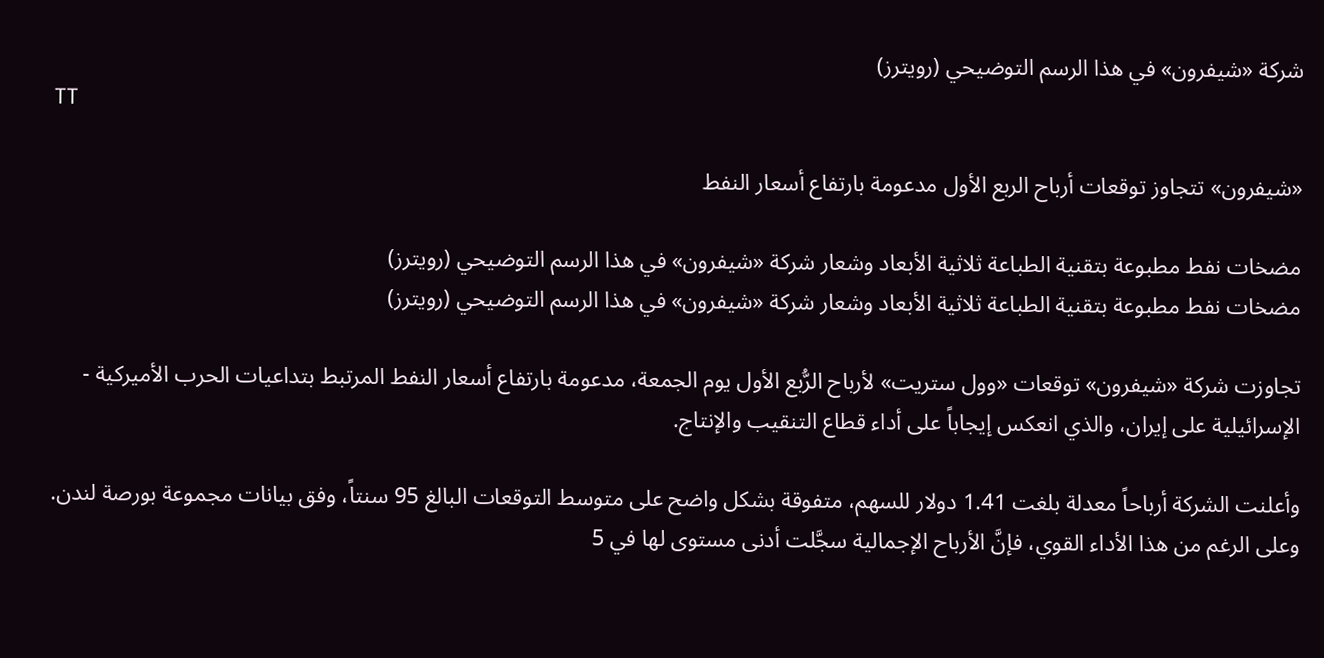شركة «شيفرون» في هذا الرسم التوضيحي (رويترز)
TT

«شيفرون» تتجاوز توقعات أرباح الربع الأول مدعومة بارتفاع أسعار النفط

مضخات نفط مطبوعة بتقنية الطباعة ثلاثية الأبعاد وشعار شركة «شيفرون» في هذا الرسم التوضيحي (رويترز)
مضخات نفط مطبوعة بتقنية الطباعة ثلاثية الأبعاد وشعار شركة «شيفرون» في هذا الرسم التوضيحي (رويترز)

تجاوزت شركة «شيفرون» توقعات «وول ستريت» لأرباح الرُّبع الأول يوم الجمعة، مدعومة بارتفاع أسعار النفط المرتبط بتداعيات الحرب الأميركية - الإسرائيلية على إيران، والذي انعكس إيجاباً على أداء قطاع التنقيب والإنتاج.

وأعلنت الشركة أرباحاً معدلة بلغت 1.41 دولار للسهم، متفوقة بشكل واضح على متوسط التوقعات البالغ 95 سنتاً، وفق بيانات مجموعة بورصة لندن. وعلى الرغم من هذا الأداء القوي، فإنَّ الأرباح الإجمالية سجَّلت أدنى مستوى لها في 5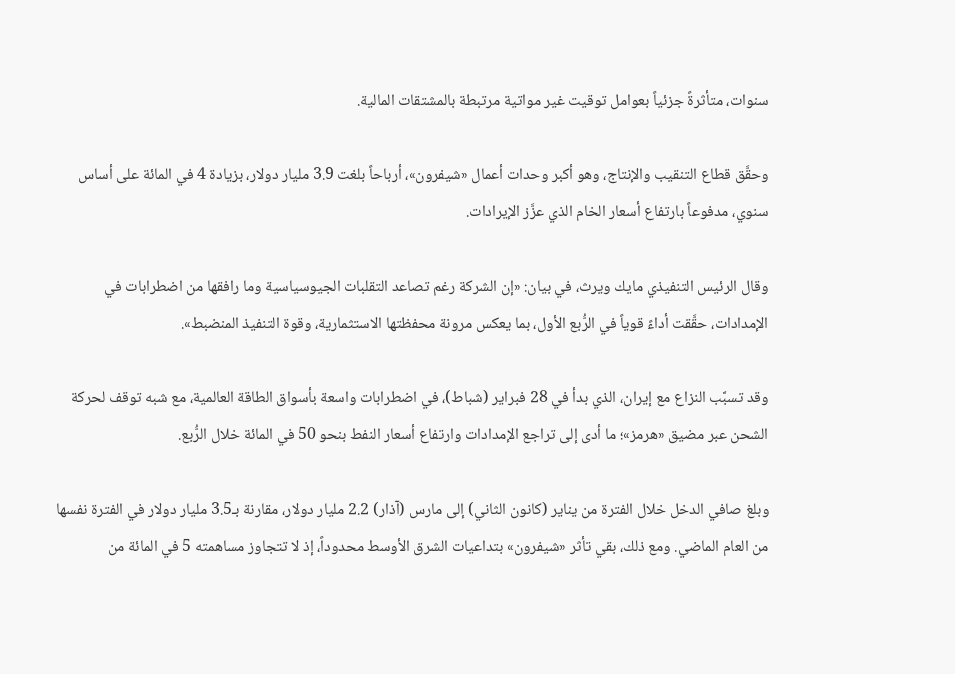سنوات، متأثرةً جزئياً بعوامل توقيت غير مواتية مرتبطة بالمشتقات المالية.

وحقَّق قطاع التنقيب والإنتاج، وهو أكبر وحدات أعمال «شيفرون»، أرباحاً بلغت 3.9 مليار دولار، بزيادة 4 في المائة على أساس سنوي، مدفوعاً بارتفاع أسعار الخام الذي عزَّز الإيرادات.

وقال الرئيس التنفيذي مايك ويرث، في بيان: «إن الشركة رغم تصاعد التقلبات الجيوسياسية وما رافقها من اضطرابات في الإمدادات، حقَّقت أداءً قوياً في الرُّبع الأول، بما يعكس مرونة محفظتها الاستثمارية، وقوة التنفيذ المنضبط».

وقد تسبَّب النزاع مع إيران، الذي بدأ في 28 فبراير (شباط)، في اضطرابات واسعة بأسواق الطاقة العالمية، مع شبه توقف لحركة الشحن عبر مضيق «هرمز»؛ ما أدى إلى تراجع الإمدادات وارتفاع أسعار النفط بنحو 50 في المائة خلال الرُّبع.

وبلغ صافي الدخل خلال الفترة من يناير (كانون الثاني) إلى مارس (آذار) 2.2 مليار دولار، مقارنة بـ3.5 مليار دولار في الفترة نفسها من العام الماضي. ومع ذلك، بقي تأثر «شيفرون» بتداعيات الشرق الأوسط محدوداً، إذ لا تتجاوز مساهمته 5 في المائة من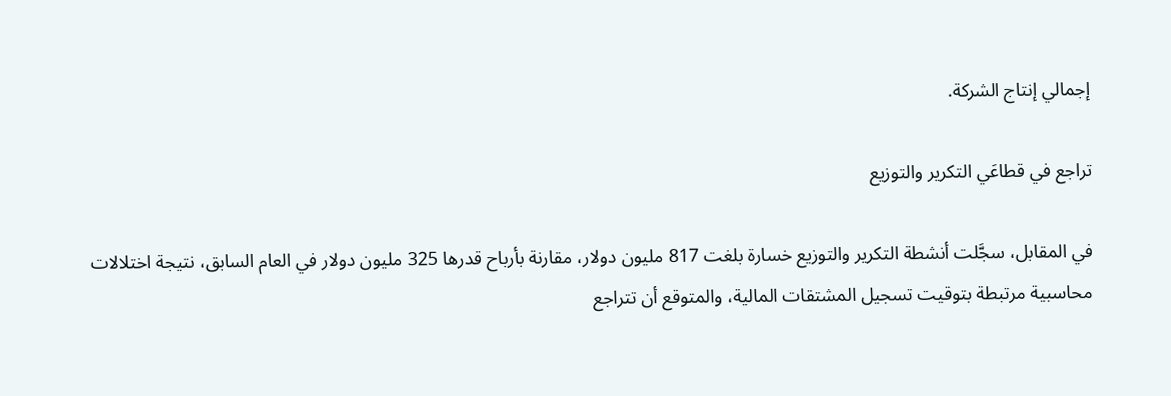إجمالي إنتاج الشركة.

تراجع في قطاعَي التكرير والتوزيع

في المقابل، سجَّلت أنشطة التكرير والتوزيع خسارة بلغت 817 مليون دولار، مقارنة بأرباح قدرها 325 مليون دولار في العام السابق، نتيجة اختلالات محاسبية مرتبطة بتوقيت تسجيل المشتقات المالية، والمتوقع أن تتراجع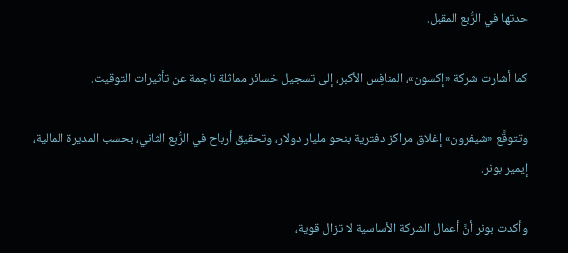حدتها في الرُّبع المقبل.

كما أشارت شركة «إكسون»، المنافِس الأكبر، إلى تسجيل خسائر مماثلة ناجمة عن تأثيرات التوقيت.

وتتوقَّع «شيفرون» إغلاق مراكز دفترية بنحو مليار دولار، وتحقيق أرباح في الرُّبع الثاني، بحسب المديرة المالية، إيمير بونر.

وأكدت بونر أنَّ أعمال الشركة الأساسية لا تزال قوية،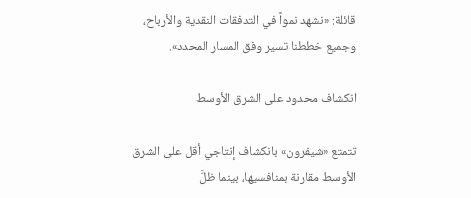قائلة: «نشهد نمواً في التدفقات النقدية والأرباح، وجميع خططنا تسير وفق المسار المحدد».

انكشاف محدود على الشرق الأوسط

تتمتع «شيفرون» بانكشاف إنتاجي أقل على الشرق الأوسط مقارنة بمنافسيها، بينما ظلَّ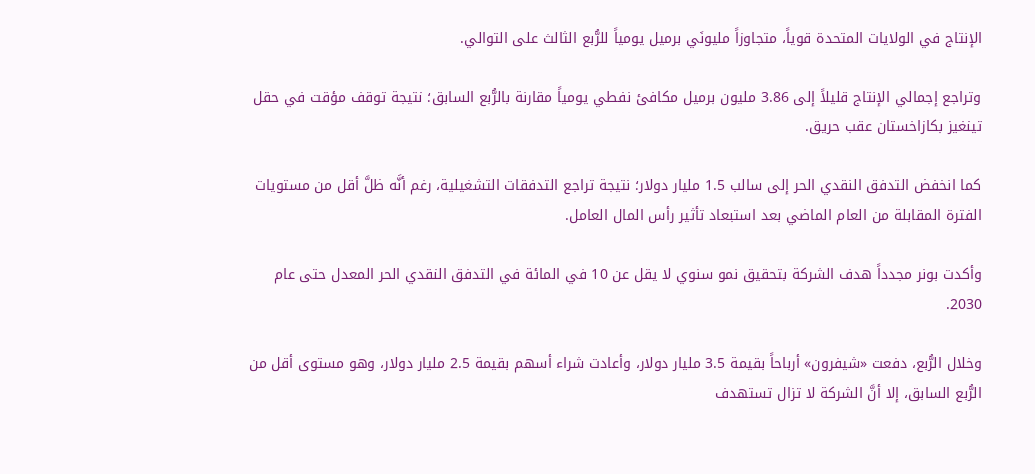الإنتاج في الولايات المتحدة قوياً، متجاوزاً مليونَي برميل يومياً للرُّبع الثالث على التوالي.

وتراجع إجمالي الإنتاج قليلاً إلى 3.86 مليون برميل مكافئ نفطي يومياً مقارنة بالرُّبع السابق؛ نتيجة توقف مؤقت في حقل تينغيز بكازاخستان عقب حريق.

كما انخفض التدفق النقدي الحر إلى سالب 1.5 مليار دولار؛ نتيجة تراجع التدفقات التشغيلية، رغم أنَّه ظلَّ أقل من مستويات الفترة المقابلة من العام الماضي بعد استبعاد تأثير رأس المال العامل.

وأكدت بونر مجدداً هدف الشركة بتحقيق نمو سنوي لا يقل عن 10 في المائة في التدفق النقدي الحر المعدل حتى عام 2030.

وخلال الرُّبع، دفعت «شيفرون» أرباحاً بقيمة 3.5 مليار دولار، وأعادت شراء أسهم بقيمة 2.5 مليار دولار، وهو مستوى أقل من الرُّبع السابق، إلا أنَّ الشركة لا تزال تستهدف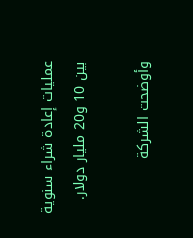عمليات إعادة شراء سنوية بين 10 و20 مليار دولار.

وأوضحت الشركة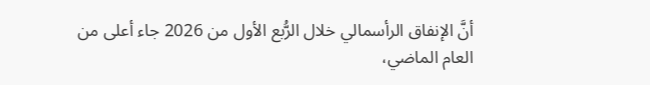أنَّ الإنفاق الرأسمالي خلال الرُّبع الأول من 2026 جاء أعلى من العام الماضي،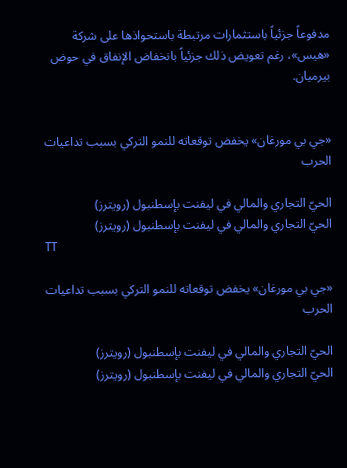مدفوعاً جزئياً باستثمارات مرتبطة باستحواذها على شركة «هيس»، رغم تعويض ذلك جزئياً بانخفاض الإنفاق في حوض بيرميان.


«جي بي مورغان» يخفض توقعاته للنمو التركي بسبب تداعيات الحرب

الحيّ التجاري والمالي في ليفنت بإسطنبول (رويترز)
الحيّ التجاري والمالي في ليفنت بإسطنبول (رويترز)
TT

«جي بي مورغان» يخفض توقعاته للنمو التركي بسبب تداعيات الحرب

الحيّ التجاري والمالي في ليفنت بإسطنبول (رويترز)
الحيّ التجاري والمالي في ليفنت بإسطنبول (رويترز)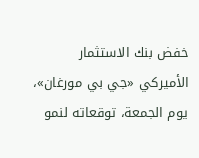خفض بنك الاستثمار الأميركي «جي بي مورغان»، يوم الجمعة، توقعاته لنمو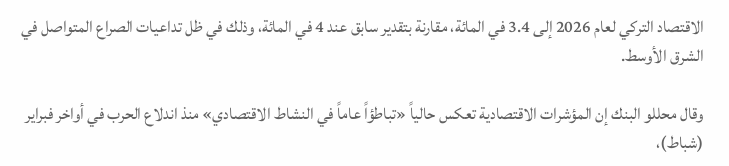الاقتصاد التركي لعام 2026 إلى 3.4 في المائة، مقارنة بتقدير سابق عند 4 في المائة، وذلك في ظل تداعيات الصراع المتواصل في الشرق الأوسط.

وقال محللو البنك إن المؤشرات الاقتصادية تعكس حالياً «تباطؤاً عاماً في النشاط الاقتصادي» منذ اندلاع الحرب في أواخر فبراير (شباط)،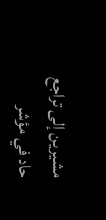مشيرين إلى تراجع حاد في مؤشر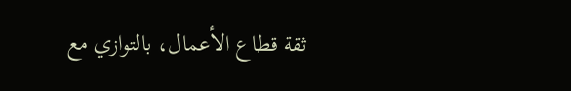ثقة قطاع الأعمال، بالتوازي مع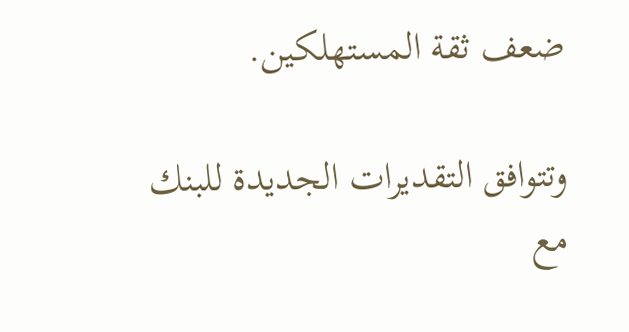ضعف ثقة المستهلكين.

وتتوافق التقديرات الجديدة للبنك مع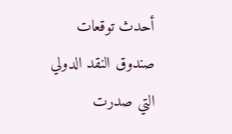أحدث توقعات صندوق النقد الدولي التي صدرت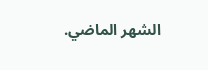الشهر الماضي.